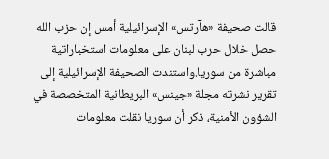قالت صحيفة «هآرتس» الإسرائيلية أمس إن حزب الله حصل خلال حرب لبنان على معلومات استخباراتية مباشرة من سوريا.واستندت الصحيفة الإسرائيلية إلى تقرير نشرته مجلة «جينس» البريطانية المتخصصة في الشؤون الأمنية، ذكر أن سوريا نقلت معلومات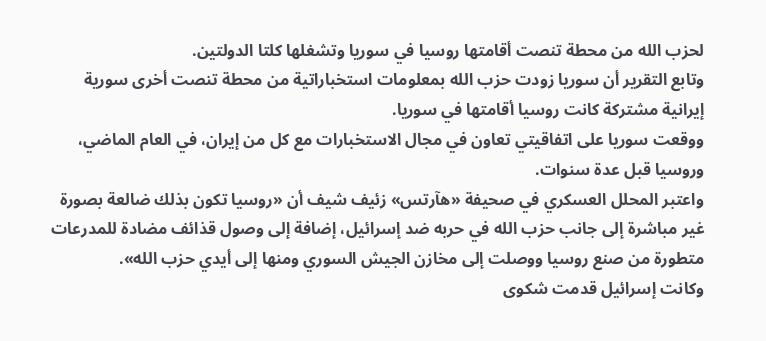لحزب الله من محطة تنصت أقامتها روسيا في سوريا وتشغلها كلتا الدولتين.
وتابع التقرير أن سوريا زودت حزب الله بمعلومات استخباراتية من محطة تنصت أخرى سورية إيرانية مشتركة كانت روسيا أقامتها في سوريا.
ووقعت سوريا على اتفاقيتي تعاون في مجال الاستخبارات مع كل من إيران، في العام الماضي، وروسيا قبل عدة سنوات.
واعتبر المحلل العسكري في صحيفة «هآرتس» زئيف شيف أن «روسيا تكون بذلك ضالعة بصورة غير مباشرة إلى جانب حزب الله في حربه ضد إسرائيل، إضافة إلى وصول قذائف مضادة للمدرعات متطورة من صنع روسيا ووصلت إلى مخازن الجيش السوري ومنها إلى أيدي حزب الله».
وكانت إسرائيل قدمت شكوى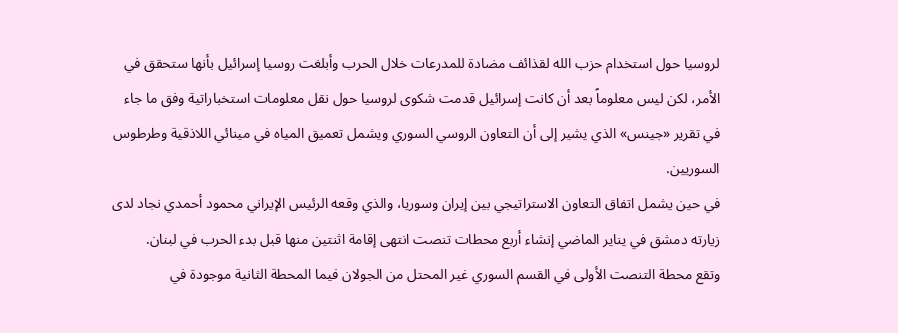لروسيا حول استخدام حزب الله لقذائف مضادة للمدرعات خلال الحرب وأبلغت روسيا إسرائيل بأنها ستحقق في الأمر، لكن ليس معلوماً بعد أن كانت إسرائيل قدمت شكوى لروسيا حول نقل معلومات استخباراتية وفق ما جاء في تقرير «جينس» الذي يشير إلى أن التعاون الروسي السوري ويشمل تعميق المياه في مينائي اللاذقية وطرطوس السوريين.
في حين يشمل اتفاق التعاون الاستراتيجي بين إيران وسوريا، والذي وقعه الرئيس الإيراني محمود أحمدي نجاد لدى زيارته دمشق في يناير الماضي إنشاء أربع محطات تنصت انتهى إقامة اثنتين منها قبل بدء الحرب في لبنان.
وتقع محطة التنصت الأولى في القسم السوري غير المحتل من الجولان فيما المحطة الثانية موجودة في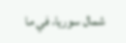شمال سوريا، في ما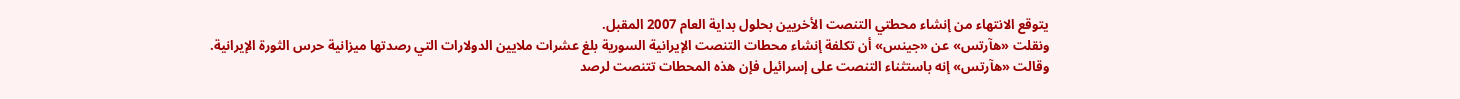يتوقع الانتهاء من إنشاء محطتي التنصت الأخريين بحلول بداية العام 2007 المقبل.
ونقلت «هآرتس» عن «جينس» أن تكلفة إنشاء محطات التنصت الإيرانية السورية بلغ عشرات ملايين الدولارات التي رصدتها ميزانية حرس الثورة الإيرانية.
وقالت «هآرتس» إنه باستثناء التنصت على إسرائيل فإن هذه المحطات تتنصت لرصد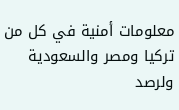معلومات أمنية في كل من تركيا ومصر والسعودية ولرصد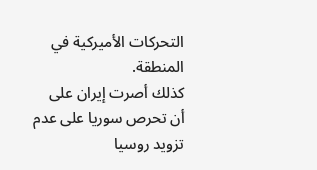التحركات الأميركية في المنطقة.
كذلك أصرت إيران على أن تحرص سوريا على عدم تزويد روسيا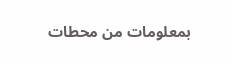بمعلومات من محطات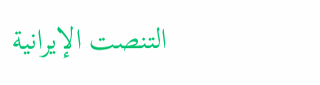التنصت الإيرانية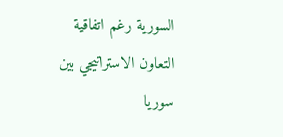السورية رغم اتفاقية التعاون الاستراتيجي بين سوريا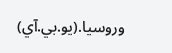وروسيا.(يو.بي.آي)